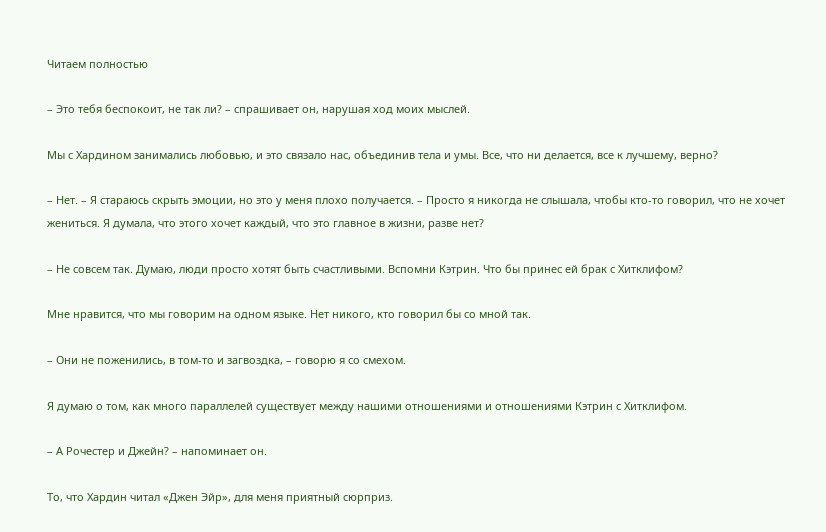Читаем полностью

– Это тебя беспокоит, не так ли? – спрашивает он, нарушая ход моих мыслей.

Мы с Хардином занимались любовью, и это связало нас, объединив тела и умы. Все, что ни делается, все к лучшему, верно?

– Нет. – Я стараюсь скрыть эмоции, но это у меня плохо получается. – Просто я никогда не слышала, чтобы кто-то говорил, что не хочет жениться. Я думала, что этого хочет каждый, что это главное в жизни, разве нет?

– Не совсем так. Думаю, люди просто хотят быть счастливыми. Вспомни Кэтрин. Что бы принес ей брак с Хитклифом?

Мне нравится, что мы говорим на одном языке. Нет никого, кто говорил бы со мной так.

– Они не поженились, в том-то и загвоздка, – говорю я со смехом.

Я думаю о том, как много параллелей существует между нашими отношениями и отношениями Кэтрин с Хитклифом.

– А Рочестер и Джейн? – напоминает он.

То, что Хардин читал «Джен Эйр», для меня приятный сюрприз.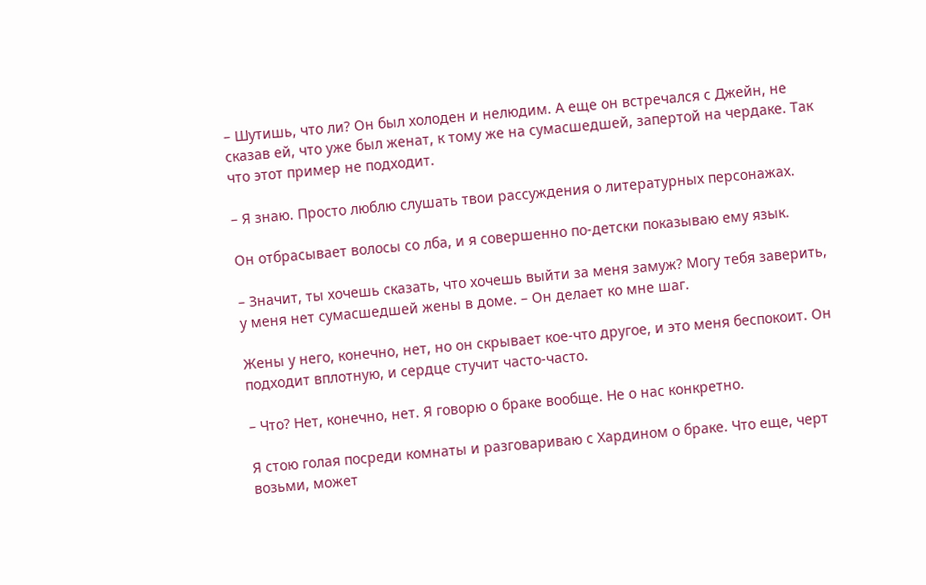– Шутишь, что ли? Он был холоден и нелюдим. А еще он встречался с Джейн, не сказав ей, что уже был женат, к тому же на сумасшедшей, запертой на чердаке. Так что этот пример не подходит.

– Я знаю. Просто люблю слушать твои рассуждения о литературных персонажах.

Он отбрасывает волосы со лба, и я совершенно по-детски показываю ему язык.

– Значит, ты хочешь сказать, что хочешь выйти за меня замуж? Могу тебя заверить, у меня нет сумасшедшей жены в доме. – Он делает ко мне шаг.

Жены у него, конечно, нет, но он скрывает кое-что другое, и это меня беспокоит. Он подходит вплотную, и сердце стучит часто-часто.

– Что? Нет, конечно, нет. Я говорю о браке вообще. Не о нас конкретно.

Я стою голая посреди комнаты и разговариваю с Хардином о браке. Что еще, черт возьми, может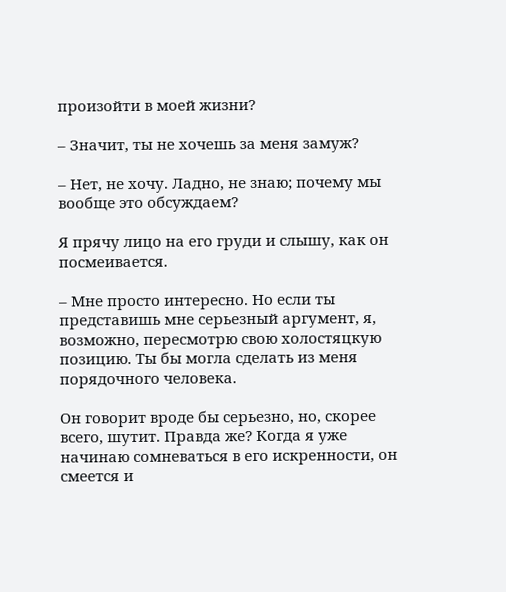произойти в моей жизни?

– Значит, ты не хочешь за меня замуж?

– Нет, не хочу. Ладно, не знаю; почему мы вообще это обсуждаем?

Я прячу лицо на его груди и слышу, как он посмеивается.

– Мне просто интересно. Но если ты представишь мне серьезный аргумент, я, возможно, пересмотрю свою холостяцкую позицию. Ты бы могла сделать из меня порядочного человека.

Он говорит вроде бы серьезно, но, скорее всего, шутит. Правда же? Когда я уже начинаю сомневаться в его искренности, он смеется и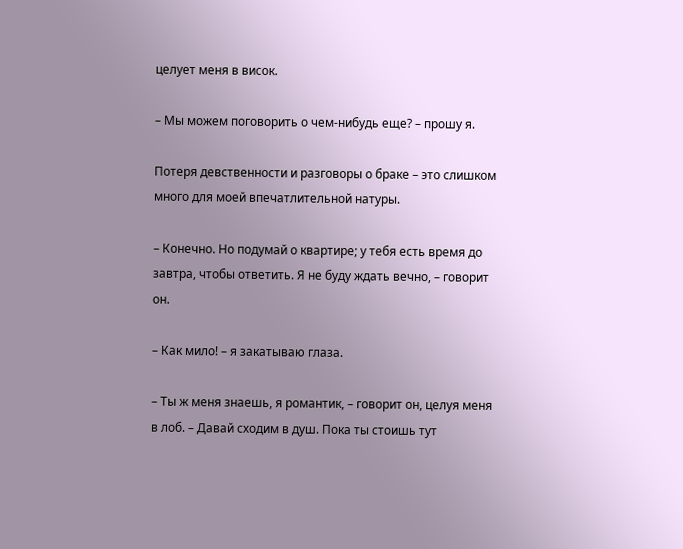целует меня в висок.

– Мы можем поговорить о чем-нибудь еще? – прошу я.

Потеря девственности и разговоры о браке – это слишком много для моей впечатлительной натуры.

– Конечно. Но подумай о квартире; у тебя есть время до завтра, чтобы ответить. Я не буду ждать вечно, – говорит он.

– Как мило! – я закатываю глаза.

– Ты ж меня знаешь, я романтик, – говорит он, целуя меня в лоб. – Давай сходим в душ. Пока ты стоишь тут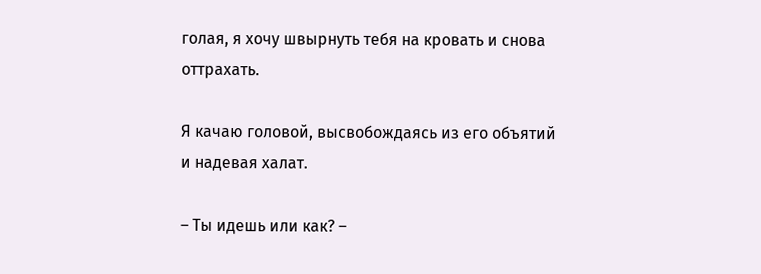голая, я хочу швырнуть тебя на кровать и снова оттрахать.

Я качаю головой, высвобождаясь из его объятий и надевая халат.

– Ты идешь или как? –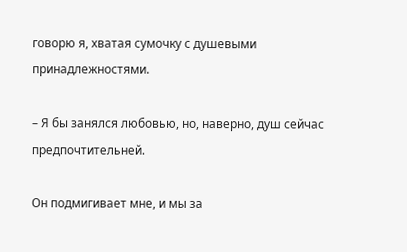говорю я, хватая сумочку с душевыми принадлежностями.

– Я бы занялся любовью, но, наверно, душ сейчас предпочтительней.

Он подмигивает мне, и мы за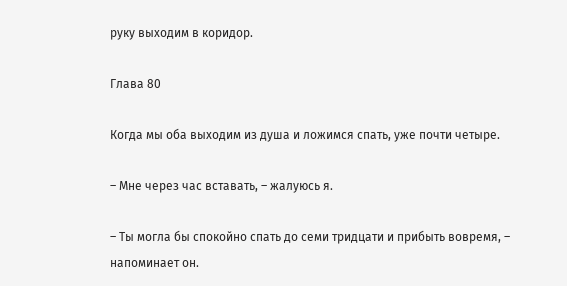руку выходим в коридор.

Глава 80

Когда мы оба выходим из душа и ложимся спать, уже почти четыре.

– Мне через час вставать, – жалуюсь я.

– Ты могла бы спокойно спать до семи тридцати и прибыть вовремя, – напоминает он.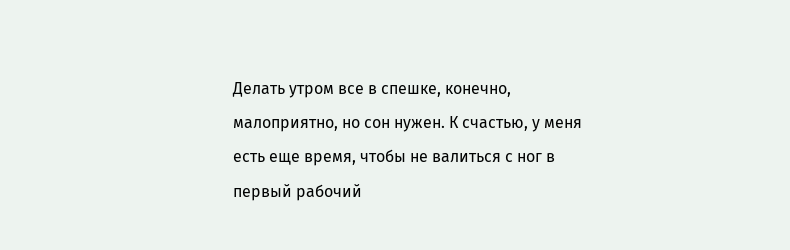Делать утром все в спешке, конечно, малоприятно, но сон нужен. К счастью, у меня есть еще время, чтобы не валиться с ног в первый рабочий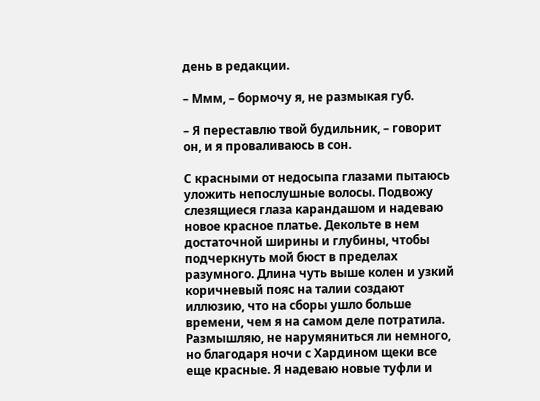день в редакции.

– Ммм, – бормочу я, не размыкая губ.

– Я переставлю твой будильник, – говорит он, и я проваливаюсь в сон.

С красными от недосыпа глазами пытаюсь уложить непослушные волосы. Подвожу слезящиеся глаза карандашом и надеваю новое красное платье. Декольте в нем достаточной ширины и глубины, чтобы подчеркнуть мой бюст в пределах разумного. Длина чуть выше колен и узкий коричневый пояс на талии создают иллюзию, что на сборы ушло больше времени, чем я на самом деле потратила. Размышляю, не нарумяниться ли немного, но благодаря ночи с Хардином щеки все еще красные. Я надеваю новые туфли и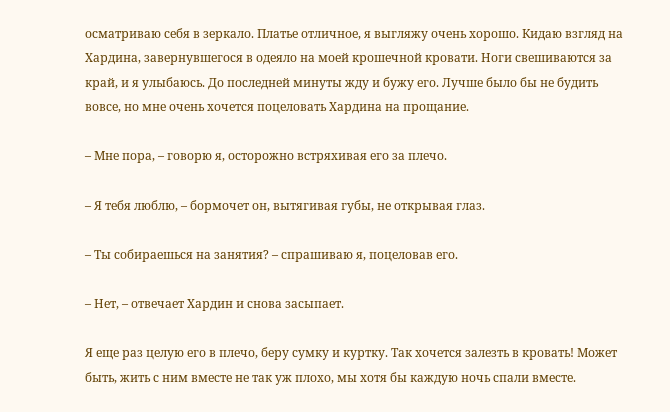осматриваю себя в зеркало. Платье отличное, я выгляжу очень хорошо. Кидаю взгляд на Хардина, завернувшегося в одеяло на моей крошечной кровати. Ноги свешиваются за край, и я улыбаюсь. До последней минуты жду и бужу его. Лучше было бы не будить вовсе, но мне очень хочется поцеловать Хардина на прощание.

– Мне пора, – говорю я, осторожно встряхивая его за плечо.

– Я тебя люблю, – бормочет он, вытягивая губы, не открывая глаз.

– Ты собираешься на занятия? – спрашиваю я, поцеловав его.

– Нет, – отвечает Хардин и снова засыпает.

Я еще раз целую его в плечо, беру сумку и куртку. Так хочется залезть в кровать! Может быть, жить с ним вместе не так уж плохо, мы хотя бы каждую ночь спали вместе.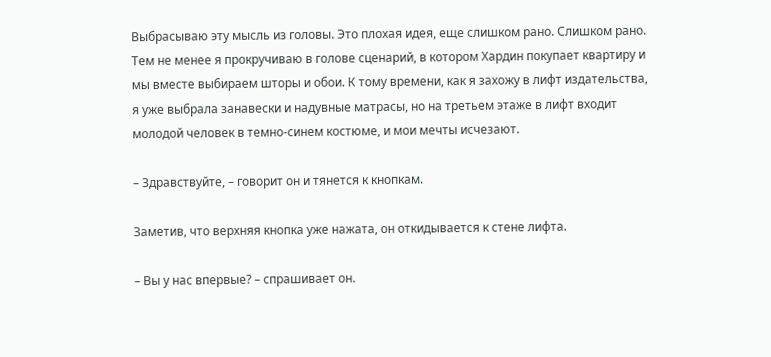Выбрасываю эту мысль из головы. Это плохая идея, еще слишком рано. Слишком рано. Тем не менее я прокручиваю в голове сценарий, в котором Хардин покупает квартиру и мы вместе выбираем шторы и обои. К тому времени, как я захожу в лифт издательства, я уже выбрала занавески и надувные матрасы, но на третьем этаже в лифт входит молодой человек в темно-синем костюме, и мои мечты исчезают.

– Здравствуйте, – говорит он и тянется к кнопкам.

Заметив, что верхняя кнопка уже нажата, он откидывается к стене лифта.

– Вы у нас впервые? – спрашивает он.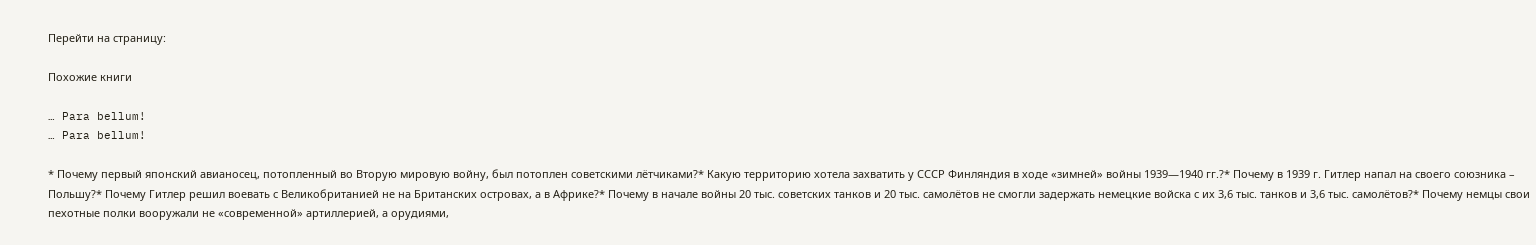Перейти на страницу:

Похожие книги

… Para bellum!
… Para bellum!

* Почему первый японский авианосец, потопленный во Вторую мировую войну, был потоплен советскими лётчиками?* Какую территорию хотела захватить у СССР Финляндия в ходе «зимней» войны 1939—1940 гг.?* Почему в 1939 г. Гитлер напал на своего союзника – Польшу?* Почему Гитлер решил воевать с Великобританией не на Британских островах, а в Африке?* Почему в начале войны 20 тыс. советских танков и 20 тыс. самолётов не смогли задержать немецкие войска с их 3,6 тыс. танков и 3,6 тыс. самолётов?* Почему немцы свои пехотные полки вооружали не «современной» артиллерией, а орудиями,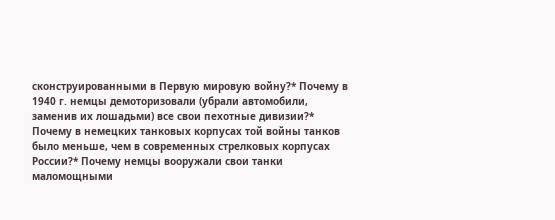сконструированными в Первую мировую войну?* Почему в 1940 г. немцы демоторизовали (убрали автомобили, заменив их лошадьми) все свои пехотные дивизии?* Почему в немецких танковых корпусах той войны танков было меньше, чем в современных стрелковых корпусах России?* Почему немцы вооружали свои танки маломощными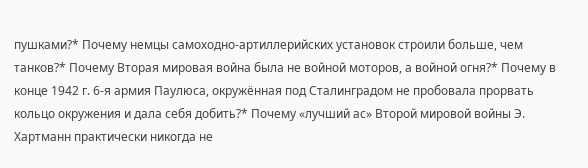пушками?* Почему немцы самоходно-артиллерийских установок строили больше, чем танков?* Почему Вторая мировая война была не войной моторов, а войной огня?* Почему в конце 1942 г. 6-я армия Паулюса, окружённая под Сталинградом не пробовала прорвать кольцо окружения и дала себя добить?* Почему «лучший ас» Второй мировой войны Э. Хартманн практически никогда не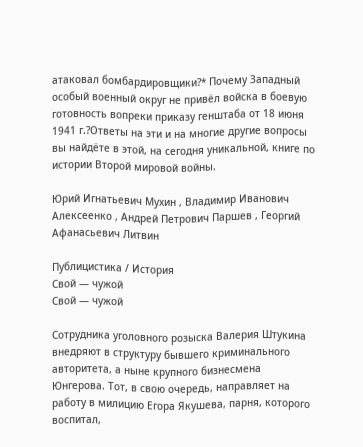атаковал бомбардировщики?* Почему Западный особый военный округ не привёл войска в боевую готовность вопреки приказу генштаба от 18 июня 1941 г.?Ответы на эти и на многие другие вопросы вы найдёте в этой, на сегодня уникальной, книге по истории Второй мировой войны.

Юрий Игнатьевич Мухин , Владимир Иванович Алексеенко , Андрей Петрович Паршев , Георгий Афанасьевич Литвин

Публицистика / История
Свой — чужой
Свой — чужой

Сотрудника уголовного розыска Валерия Штукина внедряют в структуру бывшего криминального авторитета, а ныне крупного бизнесмена Юнгерова. Тот, в свою очередь, направляет на работу в милицию Егора Якушева, парня, которого воспитал,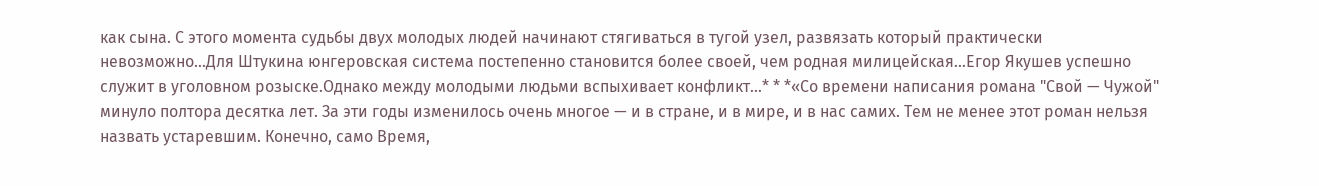как сына. С этого момента судьбы двух молодых людей начинают стягиваться в тугой узел, развязать который практически невозможно…Для Штукина юнгеровская система постепенно становится более своей, чем родная милицейская…Егор Якушев успешно служит в уголовном розыске.Однако между молодыми людьми вспыхивает конфликт…* * *«Со времени написания романа "Свой — Чужой" минуло полтора десятка лет. За эти годы изменилось очень многое — и в стране, и в мире, и в нас самих. Тем не менее этот роман нельзя назвать устаревшим. Конечно, само Время,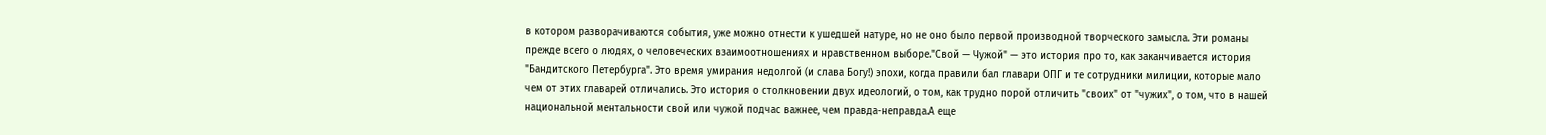в котором разворачиваются события, уже можно отнести к ушедшей натуре, но не оно было первой производной творческого замысла. Эти романы прежде всего о людях, о человеческих взаимоотношениях и нравственном выборе."Свой — Чужой" — это история про то, как заканчивается история "Бандитского Петербурга". Это время умирания недолгой (и слава Богу!) эпохи, когда правили бал главари ОПГ и те сотрудники милиции, которые мало чем от этих главарей отличались. Это история о столкновении двух идеологий, о том, как трудно порой отличить "своих" от "чужих", о том, что в нашей национальной ментальности свой или чужой подчас важнее, чем правда-неправда.А еще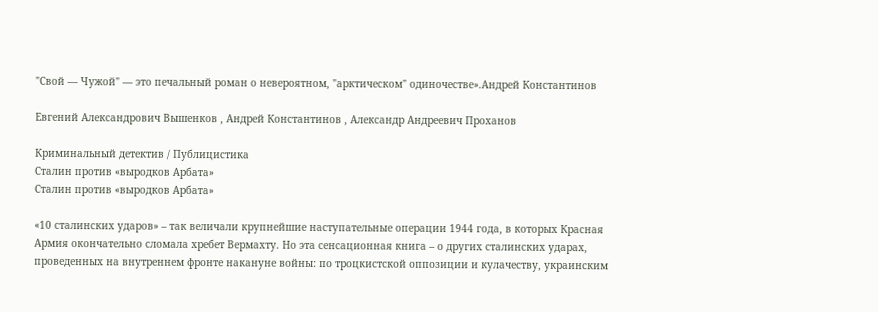"Свой — Чужой" — это печальный роман о невероятном, "арктическом" одиночестве».Андрей Константинов

Евгений Александрович Вышенков , Андрей Константинов , Александр Андреевич Проханов

Криминальный детектив / Публицистика
Сталин против «выродков Арбата»
Сталин против «выродков Арбата»

«10 сталинских ударов» – так величали крупнейшие наступательные операции 1944 года, в которых Красная Армия окончательно сломала хребет Вермахту. Но эта сенсационная книга – о других сталинских ударах, проведенных на внутреннем фронте накануне войны: по троцкистской оппозиции и кулачеству, украинским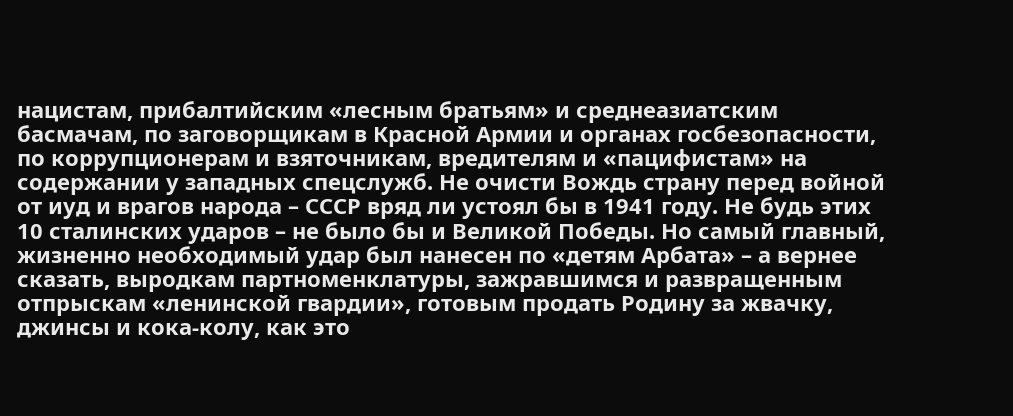нацистам, прибалтийским «лесным братьям» и среднеазиатским басмачам, по заговорщикам в Красной Армии и органах госбезопасности, по коррупционерам и взяточникам, вредителям и «пацифистам» на содержании у западных спецслужб. Не очисти Вождь страну перед войной от иуд и врагов народа – СССР вряд ли устоял бы в 1941 году. Не будь этих 10 сталинских ударов – не было бы и Великой Победы. Но самый главный, жизненно необходимый удар был нанесен по «детям Арбата» – а вернее сказать, выродкам партноменклатуры, зажравшимся и развращенным отпрыскам «ленинской гвардии», готовым продать Родину за жвачку, джинсы и кока-колу, как это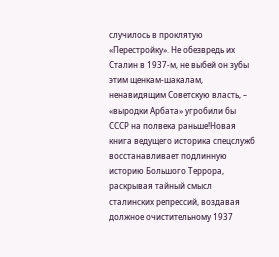случилось в проклятую «Перестройку». Не обезвредь их Сталин в 1937-м, не выбей он зубы этим щенкам-шакалам, ненавидящим Советскую власть, – «выродки Арбата» угробили бы СССР на полвека раньше!Новая книга ведущего историка спецслужб восстанавливает подлинную историю Большого Террора, раскрывая тайный смысл сталинских репрессий, воздавая должное очистительному 1937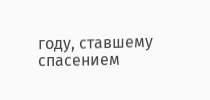году, ставшему спасением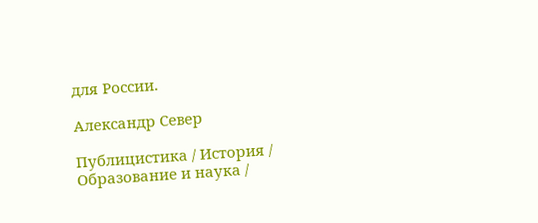для России.

Александр Север

Публицистика / История / Образование и наука /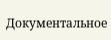Документальное